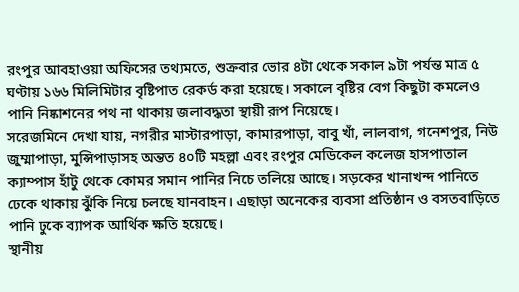রংপুর আবহাওয়া অফিসের তথ্যমতে, শুক্রবার ভোর ৪টা থেকে সকাল ৯টা পর্যন্ত মাত্র ৫ ঘণ্টায় ১৬৬ মিলিমিটার বৃষ্টিপাত রেকর্ড করা হয়েছে। সকালে বৃষ্টির বেগ কিছুটা কমলেও পানি নিষ্কাশনের পথ না থাকায় জলাবদ্ধতা স্থায়ী রূপ নিয়েছে।
সরেজমিনে দেখা যায়, নগরীর মাস্টারপাড়া, কামারপাড়া, বাবু খাঁ, লালবাগ, গনেশপুর, নিউ জুম্মাপাড়া, মুন্সিপাড়াসহ অন্তত ৪০টি মহল্লা এবং রংপুর মেডিকেল কলেজ হাসপাতাল ক্যাম্পাস হাঁটু থেকে কোমর সমান পানির নিচে তলিয়ে আছে। সড়কের খানাখন্দ পানিতে ঢেকে থাকায় ঝুঁকি নিয়ে চলছে যানবাহন। এছাড়া অনেকের ব্যবসা প্রতিষ্ঠান ও বসতবাড়িতে পানি ঢুকে ব্যাপক আর্থিক ক্ষতি হয়েছে।
স্থানীয়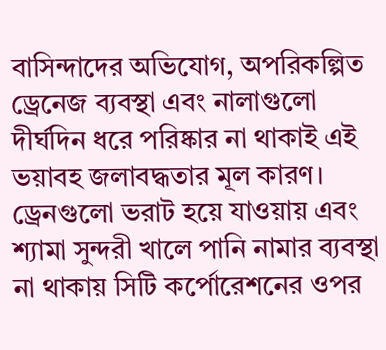বাসিন্দাদের অভিযোগ, অপরিকল্পিত ড্রেনেজ ব্যবস্থা এবং নালাগুলো দীর্ঘদিন ধরে পরিষ্কার না থাকাই এই ভয়াবহ জলাবদ্ধতার মূল কারণ। ড্রেনগুলো ভরাট হয়ে যাওয়ায় এবং শ্যামা সুন্দরী খালে পানি নামার ব্যবস্থা না থাকায় সিটি কর্পোরেশনের ওপর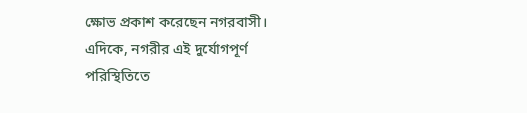ক্ষোভ প্রকাশ করেছেন নগরবাসী।
এদিকে, নগরীর এই দুর্যোগপূর্ণ পরিস্থিতিতে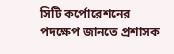সিটি কর্পোরেশনের পদক্ষেপ জানতে প্রশাসক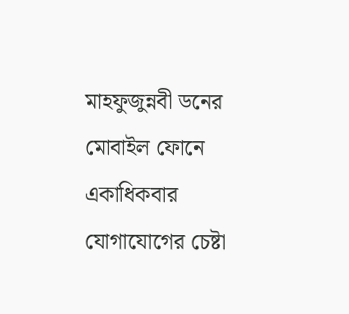মাহফুজুন্নবী ডনের মোবাইল ফোনে একাধিকবার যোগাযোগের চেষ্টা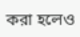করা হলেও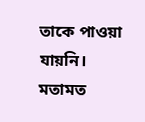তাকে পাওয়া যায়নি।
মতামত